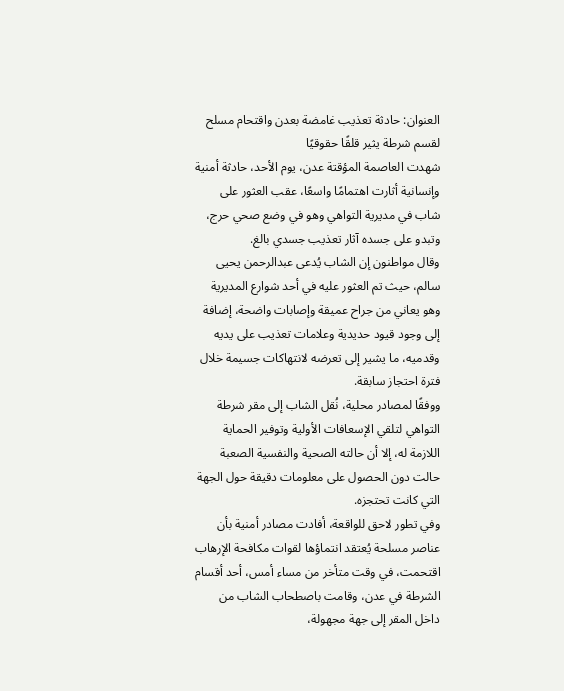العنوان: حادثة تعذيب غامضة بعدن واقتحام مسلح لقسم شرطة يثير قلقًا حقوقيًا
شهدت العاصمة المؤقتة عدن، يوم الأحد، حادثة أمنية وإنسانية أثارت اهتمامًا واسعًا، عقب العثور على شاب في مديرية التواهي وهو في وضع صحي حرج، وتبدو على جسده آثار تعذيب جسدي بالغ.
وقال مواطنون إن الشاب يُدعى عبدالرحمن يحيى سالم، حيث تم العثور عليه في أحد شوارع المديرية وهو يعاني من جراح عميقة وإصابات واضحة، إضافة إلى وجود قيود حديدية وعلامات تعذيب على يديه وقدميه، ما يشير إلى تعرضه لانتهاكات جسيمة خلال فترة احتجاز سابقة.
ووفقًا لمصادر محلية، نُقل الشاب إلى مقر شرطة التواهي لتلقي الإسعافات الأولية وتوفير الحماية اللازمة له، إلا أن حالته الصحية والنفسية الصعبة حالت دون الحصول على معلومات دقيقة حول الجهة التي كانت تحتجزه.
وفي تطور لاحق للواقعة، أفادت مصادر أمنية بأن عناصر مسلحة يُعتقد انتماؤها لقوات مكافحة الإرهاب اقتحمت، في وقت متأخر من مساء أمس، أحد أقسام الشرطة في عدن، وقامت باصطحاب الشاب من داخل المقر إلى جهة مجهولة،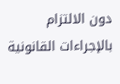دون الالتزام بالإجراءات القانونية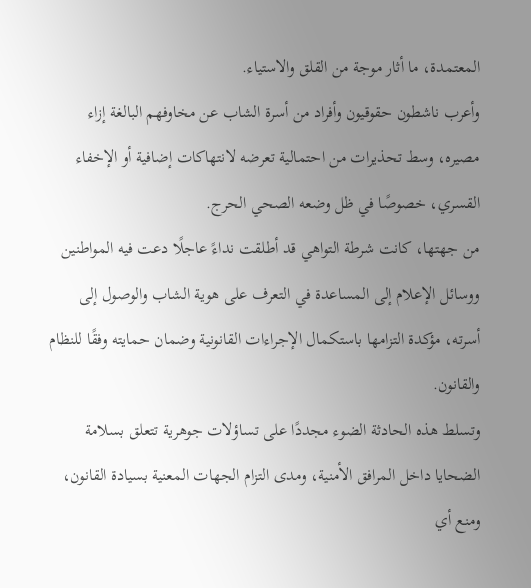المعتمدة، ما أثار موجة من القلق والاستياء.
وأعرب ناشطون حقوقيون وأفراد من أسرة الشاب عن مخاوفهم البالغة إزاء مصيره، وسط تحذيرات من احتمالية تعرضه لانتهاكات إضافية أو الإخفاء القسري، خصوصًا في ظل وضعه الصحي الحرج.
من جهتها، كانت شرطة التواهي قد أطلقت نداءً عاجلًا دعت فيه المواطنين ووسائل الإعلام إلى المساعدة في التعرف على هوية الشاب والوصول إلى أسرته، مؤكدة التزامها باستكمال الإجراءات القانونية وضمان حمايته وفقًا للنظام والقانون.
وتسلط هذه الحادثة الضوء مجددًا على تساؤلات جوهرية تتعلق بسلامة الضحايا داخل المرافق الأمنية، ومدى التزام الجهات المعنية بسيادة القانون، ومنع أي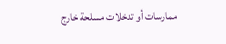ممارسات أو تدخلات مسلحة خارج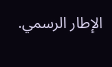الإطار الرسمي.